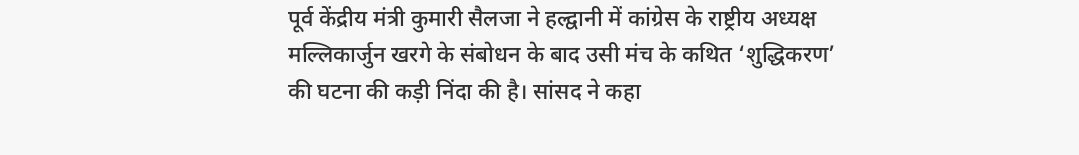पूर्व केंद्रीय मंत्री कुमारी सैलजा ने हल्द्वानी में कांग्रेस के राष्ट्रीय अध्यक्ष मल्लिकार्जुन खरगे के संबोधन के बाद उसी मंच के कथित ‘शुद्धिकरण’ की घटना की कड़ी निंदा की है। सांसद ने कहा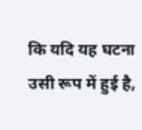कि यदि यह घटना उसी रूप में हुई है,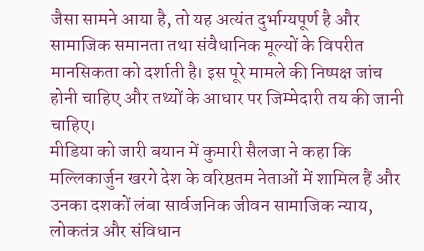जैसा सामने आया है, तो यह अत्यंत दुर्भाग्यपूर्ण है और सामाजिक समानता तथा संवैधानिक मूल्यों के विपरीत मानसिकता को दर्शाती है। इस पूरे मामले की निष्पक्ष जांच होनी चाहिए और तथ्यों के आधार पर जिम्मेदारी तय की जानी चाहिए।
मीडिया को जारी बयान में कुमारी सैलजा ने कहा कि मल्लिकार्जुन खरगे देश के वरिष्ठतम नेताओं में शामिल हैं और उनका दशकों लंबा सार्वजनिक जीवन सामाजिक न्याय, लोकतंत्र और संविधान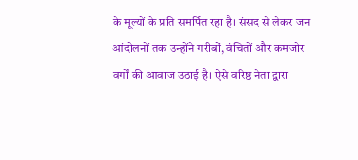के मूल्यों के प्रति समर्पित रहा है। संसद से लेकर जन आंदोलनों तक उन्होंने गरीबों, वंचितों और कमजोर वर्गों की आवाज उठाई है। ऐसे वरिष्ठ नेता द्वारा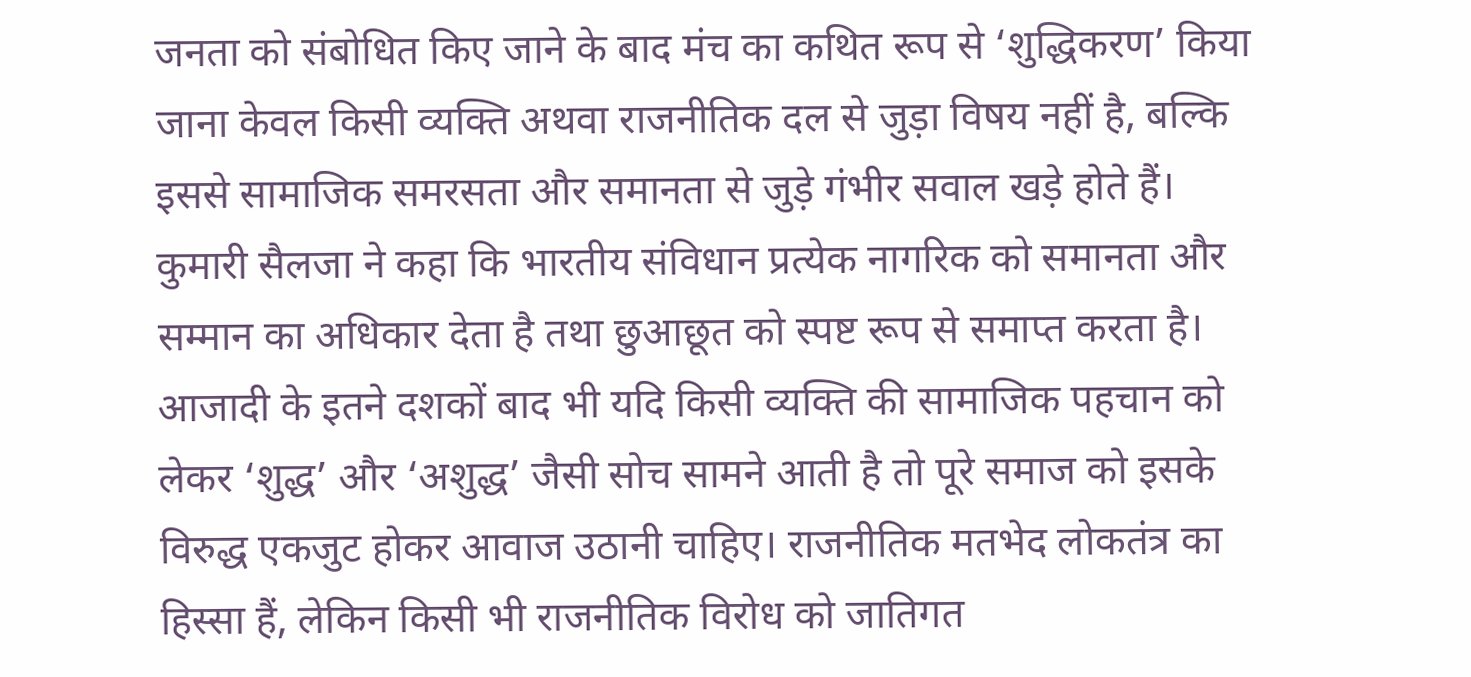जनता को संबोधित किए जाने के बाद मंच का कथित रूप से ‘शुद्धिकरण’ किया जाना केवल किसी व्यक्ति अथवा राजनीतिक दल से जुड़ा विषय नहीं है, बल्कि इससे सामाजिक समरसता और समानता से जुड़े गंभीर सवाल खड़े होते हैं।
कुमारी सैलजा ने कहा कि भारतीय संविधान प्रत्येक नागरिक को समानता और सम्मान का अधिकार देता है तथा छुआछूत को स्पष्ट रूप से समाप्त करता है। आजादी के इतने दशकों बाद भी यदि किसी व्यक्ति की सामाजिक पहचान को लेकर ‘शुद्ध’ और ‘अशुद्ध’ जैसी सोच सामने आती है तो पूरे समाज को इसके विरुद्ध एकजुट होकर आवाज उठानी चाहिए। राजनीतिक मतभेद लोकतंत्र का हिस्सा हैं, लेकिन किसी भी राजनीतिक विरोध को जातिगत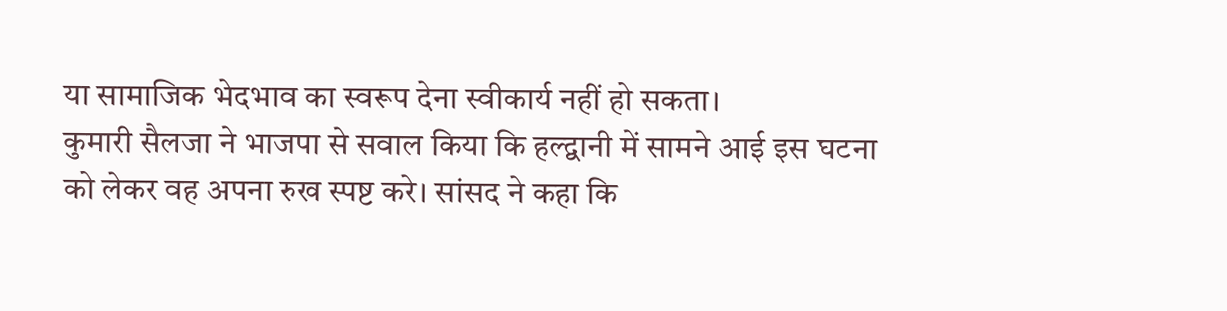या सामाजिक भेदभाव का स्वरूप देना स्वीकार्य नहीं हो सकता।
कुमारी सैलजा ने भाजपा से सवाल किया कि हल्द्वानी में सामने आई इस घटना को लेकर वह अपना रुख स्पष्ट करे। सांसद ने कहा कि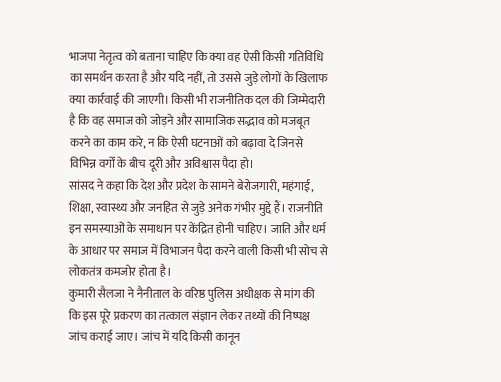भाजपा नेतृत्व को बताना चाहिए कि क्या वह ऐसी किसी गतिविधि का समर्थन करता है और यदि नहीं, तो उससे जुड़े लोगों के खिलाफ क्या कार्रवाई की जाएगी। किसी भी राजनीतिक दल की जिम्मेदारी है कि वह समाज को जोड़ने और सामाजिक सद्भाव को मजबूत करने का काम करे, न कि ऐसी घटनाओं को बढ़ावा दे जिनसे विभिन्न वर्गों के बीच दूरी और अविश्वास पैदा हो।
सांसद ने कहा कि देश और प्रदेश के सामने बेरोजगारी, महंगाई, शिक्षा, स्वास्थ्य और जनहित से जुड़े अनेक गंभीर मुद्दे हैं। राजनीति इन समस्याओं के समाधान पर केंद्रित होनी चाहिए। जाति और धर्म के आधार पर समाज में विभाजन पैदा करने वाली किसी भी सोच से लोकतंत्र कमजोर होता है।
कुमारी सैलजा ने नैनीताल के वरिष्ठ पुलिस अधीक्षक से मांग की कि इस पूरे प्रकरण का तत्काल संज्ञान लेकर तथ्यों की निष्पक्ष जांच कराई जाए। जांच में यदि किसी कानून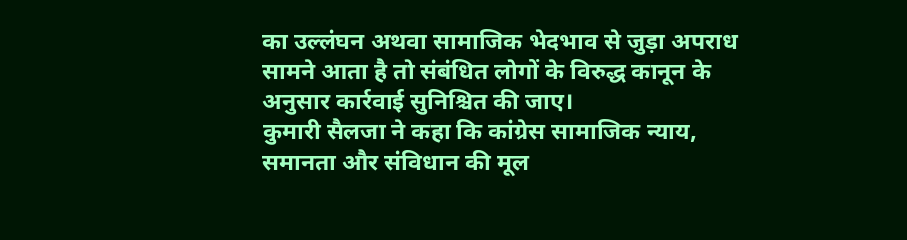का उल्लंघन अथवा सामाजिक भेदभाव से जुड़ा अपराध सामने आता है तो संबंधित लोगों के विरुद्ध कानून के अनुसार कार्रवाई सुनिश्चित की जाए।
कुमारी सैलजा ने कहा कि कांग्रेस सामाजिक न्याय, समानता और संविधान की मूल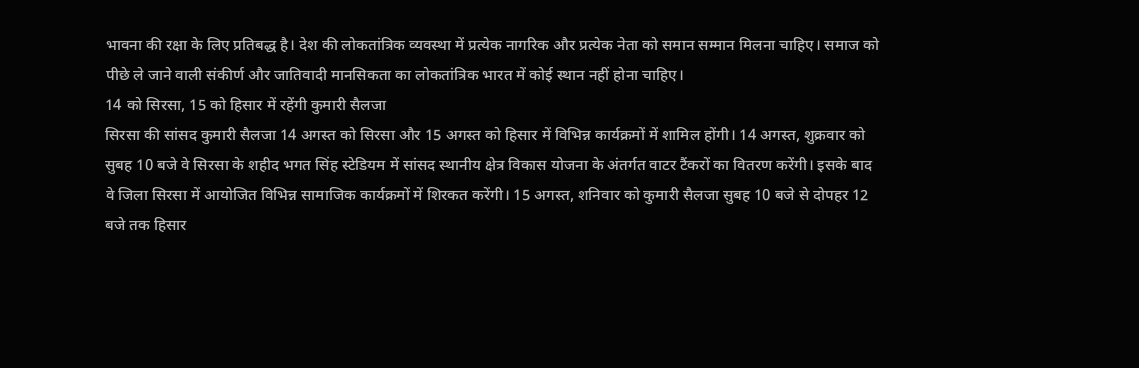भावना की रक्षा के लिए प्रतिबद्ध है। देश की लोकतांत्रिक व्यवस्था में प्रत्येक नागरिक और प्रत्येक नेता को समान सम्मान मिलना चाहिए। समाज को पीछे ले जाने वाली संकीर्ण और जातिवादी मानसिकता का लोकतांत्रिक भारत में कोई स्थान नहीं होना चाहिए।
14 को सिरसा, 15 को हिसार में रहेंगी कुमारी सैलजा
सिरसा की सांसद कुमारी सैलजा 14 अगस्त को सिरसा और 15 अगस्त को हिसार में विभिन्न कार्यक्रमों में शामिल होंगी। 14 अगस्त, शुक्रवार को सुबह 10 बजे वे सिरसा के शहीद भगत सिंह स्टेडियम में सांसद स्थानीय क्षेत्र विकास योजना के अंतर्गत वाटर टैंकरों का वितरण करेंगी। इसके बाद वे जिला सिरसा में आयोजित विभिन्न सामाजिक कार्यक्रमों में शिरकत करेंगी। 15 अगस्त, शनिवार को कुमारी सैलजा सुबह 10 बजे से दोपहर 12 बजे तक हिसार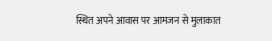स्थित अपने आवास पर आमजन से मुलाकात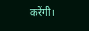करेंगी।